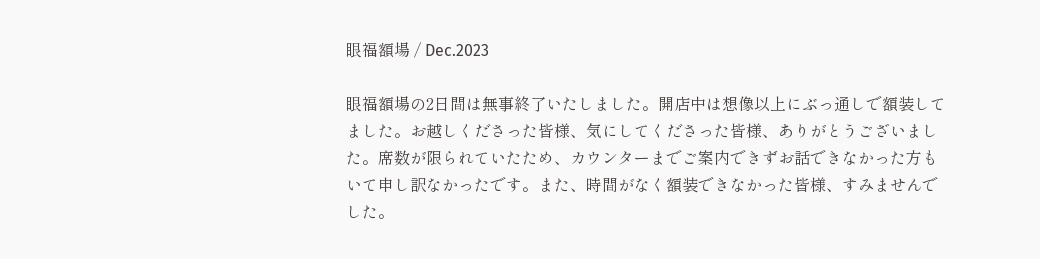眼福額場 / Dec.2023

眼福額場の2日間は無事終了いたしました。開店中は想像以上にぶっ通しで額装してました。お越しくださった皆様、気にしてくださった皆様、ありがとうございました。席数が限られていたため、カウンターまでご案内できずお話できなかった方もいて申し訳なかったです。また、時間がなく額装できなかった皆様、すみませんでした。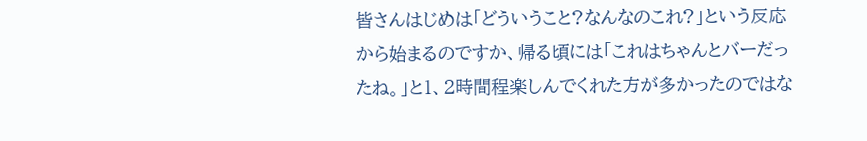皆さんはじめは「どういうこと?なんなのこれ?」という反応から始まるのですか、帰る頃には「これはちゃんとバーだったね。」と1、2時間程楽しんでくれた方が多かったのではな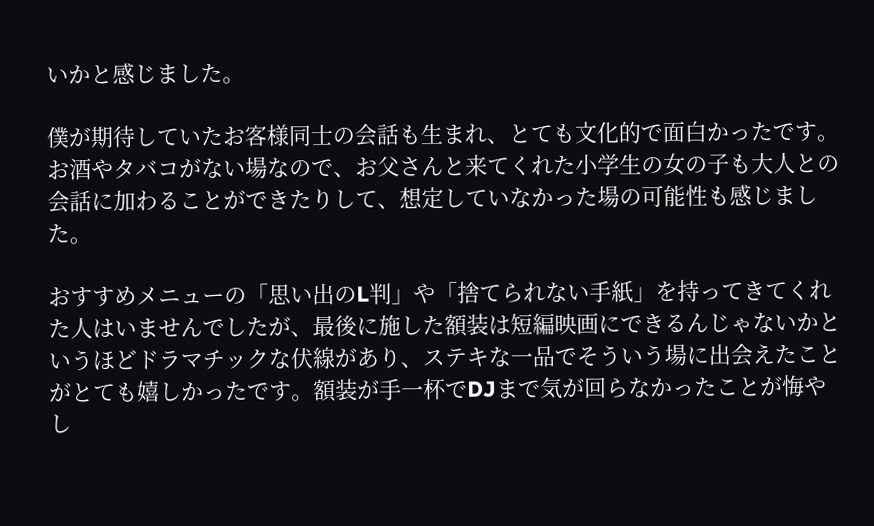いかと感じました。

僕が期待していたお客様同士の会話も生まれ、とても文化的で面白かったです。お酒やタバコがない場なので、お父さんと来てくれた小学生の女の子も大人との会話に加わることができたりして、想定していなかった場の可能性も感じました。

おすすめメニューの「思い出のL判」や「捨てられない手紙」を持ってきてくれた人はいませんでしたが、最後に施した額装は短編映画にできるんじゃないかというほどドラマチックな伏線があり、ステキな一品でそういう場に出会えたことがとても嬉しかったです。額装が手一杯でDJまで気が回らなかったことが悔やし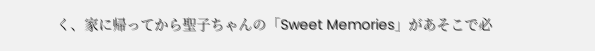く、家に帰ってから聖子ちゃんの「Sweet Memories」があそこで必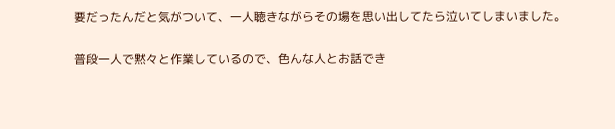要だったんだと気がついて、一人聴きながらその場を思い出してたら泣いてしまいました。

普段一人で黙々と作業しているので、色んな人とお話でき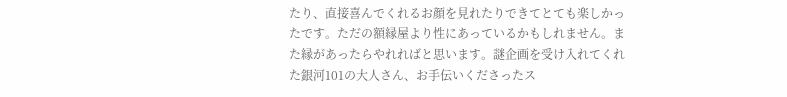たり、直接喜んでくれるお顔を見れたりできてとても楽しかったです。ただの額縁屋より性にあっているかもしれません。また縁があったらやれればと思います。謎企画を受け入れてくれた銀河101の大人さん、お手伝いくださったス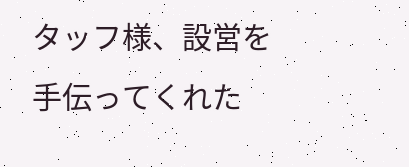タッフ様、設営を手伝ってくれた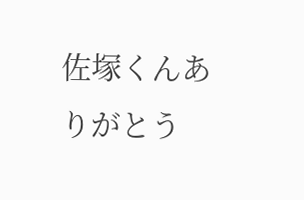佐塚くんありがとう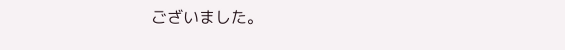ございました。